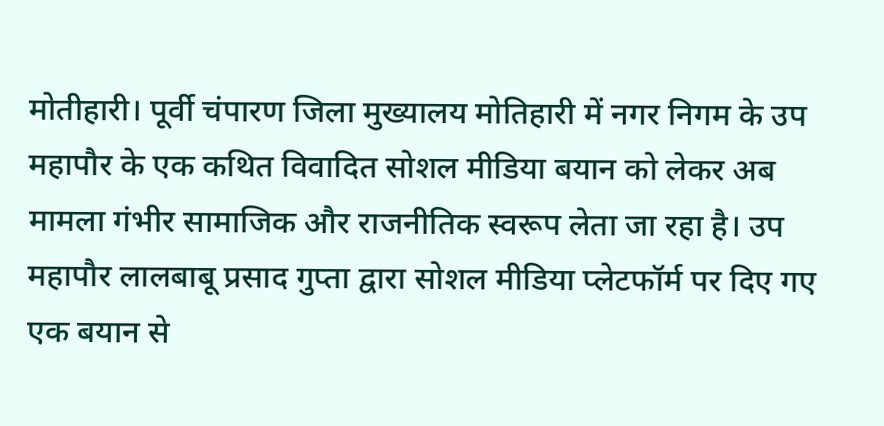मोतीहारी। पूर्वी चंपारण जिला मुख्यालय मोतिहारी में नगर निगम के उप महापौर के एक कथित विवादित सोशल मीडिया बयान को लेकर अब मामला गंभीर सामाजिक और राजनीतिक स्वरूप लेता जा रहा है। उप महापौर लालबाबू प्रसाद गुप्ता द्वारा सोशल मीडिया प्लेटफॉर्म पर दिए गए एक बयान से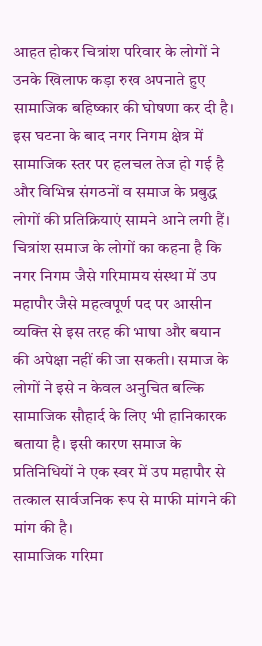आहत होकर चित्रांश परिवार के लोगों ने उनके खिलाफ कड़ा रुख अपनाते हुए सामाजिक बहिष्कार की घोषणा कर दी है। इस घटना के बाद नगर निगम क्षेत्र में सामाजिक स्तर पर हलचल तेज हो गई है और विभिन्न संगठनों व समाज के प्रबुद्ध लोगों की प्रतिक्रियाएं सामने आने लगी हैं।
चित्रांश समाज के लोगों का कहना है कि नगर निगम जैसे गरिमामय संस्था में उप महापौर जैसे महत्वपूर्ण पद पर आसीन व्यक्ति से इस तरह की भाषा और बयान की अपेक्षा नहीं की जा सकती। समाज के लोगों ने इसे न केवल अनुचित बल्कि सामाजिक सौहार्द के लिए भी हानिकारक बताया है। इसी कारण समाज के प्रतिनिधियों ने एक स्वर में उप महापौर से तत्काल सार्वजनिक रूप से माफी मांगने की मांग की है।
सामाजिक गरिमा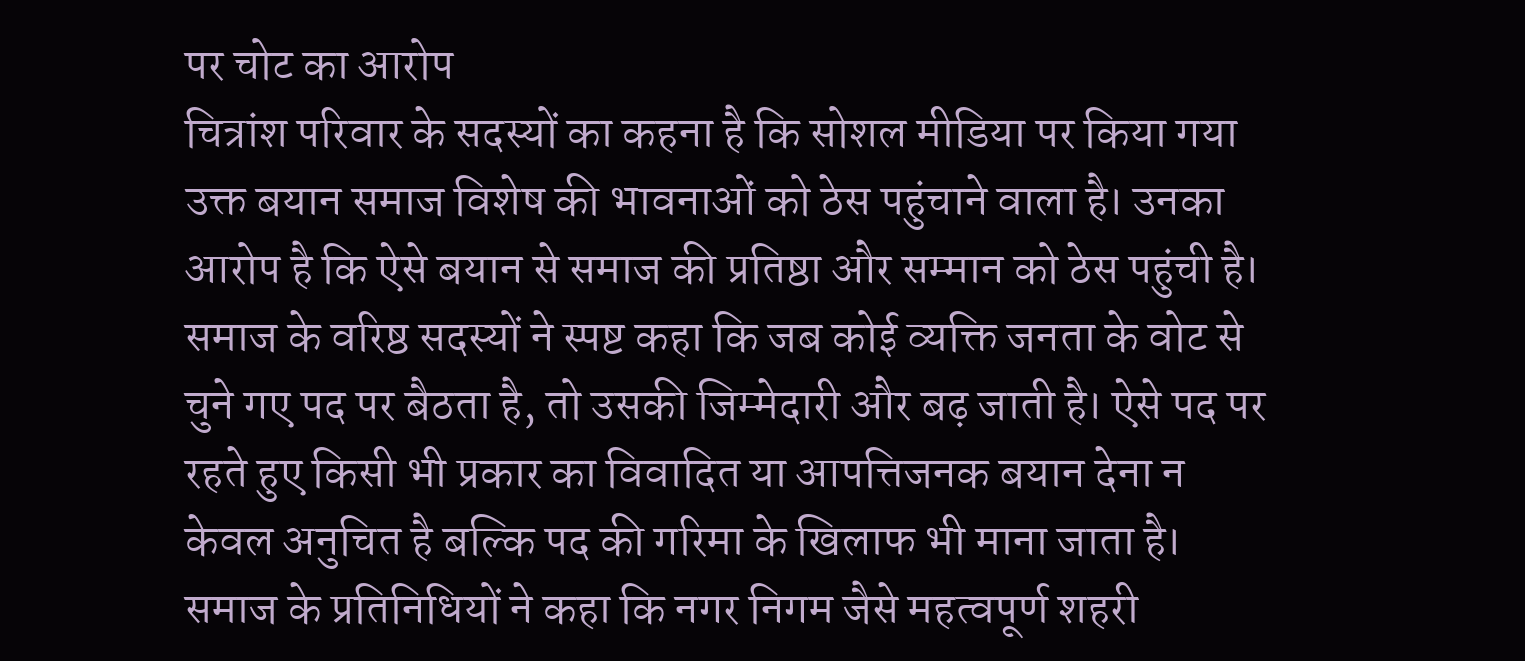पर चोट का आरोप
चित्रांश परिवार के सदस्यों का कहना है कि सोशल मीडिया पर किया गया उक्त बयान समाज विशेष की भावनाओं को ठेस पहुंचाने वाला है। उनका आरोप है कि ऐसे बयान से समाज की प्रतिष्ठा और सम्मान को ठेस पहुंची है। समाज के वरिष्ठ सदस्यों ने स्पष्ट कहा कि जब कोई व्यक्ति जनता के वोट से चुने गए पद पर बैठता है, तो उसकी जिम्मेदारी और बढ़ जाती है। ऐसे पद पर रहते हुए किसी भी प्रकार का विवादित या आपत्तिजनक बयान देना न केवल अनुचित है बल्कि पद की गरिमा के खिलाफ भी माना जाता है।
समाज के प्रतिनिधियों ने कहा कि नगर निगम जैसे महत्वपूर्ण शहरी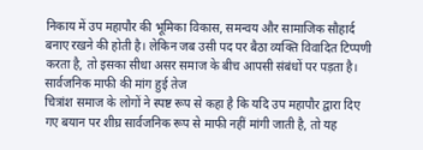निकाय में उप महापौर की भूमिका विकास, समन्वय और सामाजिक सौहार्द बनाए रखने की होती है। लेकिन जब उसी पद पर बैठा व्यक्ति विवादित टिप्पणी करता है, तो इसका सीधा असर समाज के बीच आपसी संबंधों पर पड़ता है।
सार्वजनिक माफी की मांग हुई तेज
चित्रांश समाज के लोगों ने स्पष्ट रूप से कहा है कि यदि उप महापौर द्वारा दिए गए बयान पर शीघ्र सार्वजनिक रूप से माफी नहीं मांगी जाती है, तो यह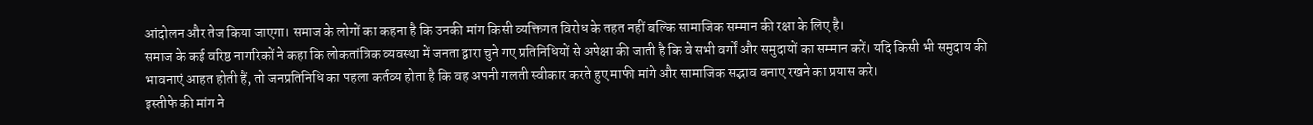आंदोलन और तेज किया जाएगा। समाज के लोगों का कहना है कि उनकी मांग किसी व्यक्तिगत विरोध के तहत नहीं बल्कि सामाजिक सम्मान की रक्षा के लिए है।
समाज के कई वरिष्ठ नागरिकों ने कहा कि लोकतांत्रिक व्यवस्था में जनता द्वारा चुने गए प्रतिनिधियों से अपेक्षा की जाती है कि वे सभी वर्गों और समुदायों का सम्मान करें। यदि किसी भी समुदाय की भावनाएं आहत होती हैं, तो जनप्रतिनिधि का पहला कर्तव्य होता है कि वह अपनी गलती स्वीकार करते हुए माफी मांगे और सामाजिक सद्भाव बनाए रखने का प्रयास करे।
इस्तीफे की मांग ने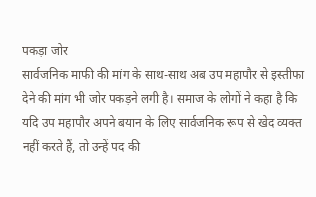पकड़ा जोर
सार्वजनिक माफी की मांग के साथ-साथ अब उप महापौर से इस्तीफा देने की मांग भी जोर पकड़ने लगी है। समाज के लोगों ने कहा है कि यदि उप महापौर अपने बयान के लिए सार्वजनिक रूप से खेद व्यक्त नहीं करते हैं, तो उन्हें पद की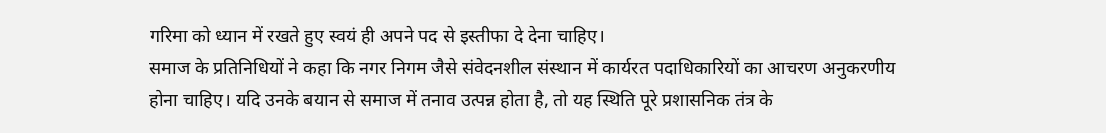गरिमा को ध्यान में रखते हुए स्वयं ही अपने पद से इस्तीफा दे देना चाहिए।
समाज के प्रतिनिधियों ने कहा कि नगर निगम जैसे संवेदनशील संस्थान में कार्यरत पदाधिकारियों का आचरण अनुकरणीय होना चाहिए। यदि उनके बयान से समाज में तनाव उत्पन्न होता है, तो यह स्थिति पूरे प्रशासनिक तंत्र के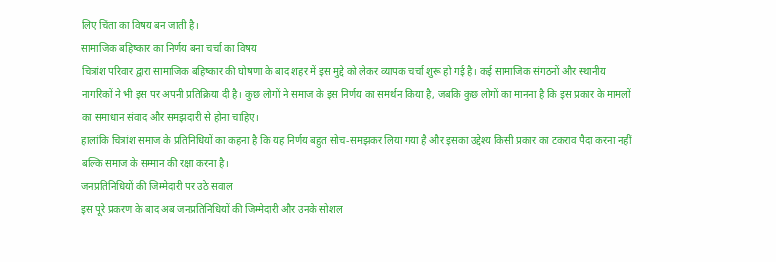लिए चिंता का विषय बन जाती है।
सामाजिक बहिष्कार का निर्णय बना चर्चा का विषय
चित्रांश परिवार द्वारा सामाजिक बहिष्कार की घोषणा के बाद शहर में इस मुद्दे को लेकर व्यापक चर्चा शुरू हो गई है। कई सामाजिक संगठनों और स्थानीय नागरिकों ने भी इस पर अपनी प्रतिक्रिया दी है। कुछ लोगों ने समाज के इस निर्णय का समर्थन किया है, जबकि कुछ लोगों का मानना है कि इस प्रकार के मामलों का समाधान संवाद और समझदारी से होना चाहिए।
हालांकि चित्रांश समाज के प्रतिनिधियों का कहना है कि यह निर्णय बहुत सोच-समझकर लिया गया है और इसका उद्देश्य किसी प्रकार का टकराव पैदा करना नहीं बल्कि समाज के सम्मान की रक्षा करना है।
जनप्रतिनिधियों की जिम्मेदारी पर उठे सवाल
इस पूरे प्रकरण के बाद अब जनप्रतिनिधियों की जिम्मेदारी और उनके सोशल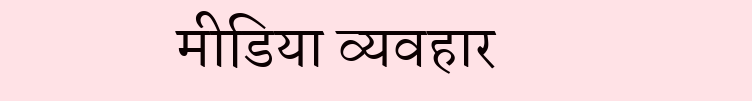मीडिया व्यवहार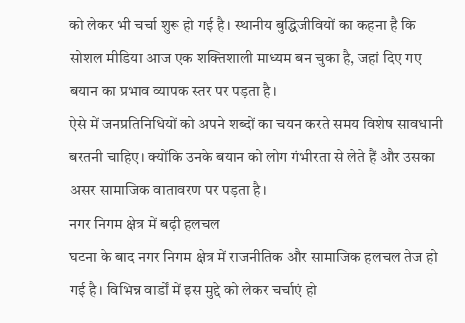को लेकर भी चर्चा शुरू हो गई है। स्थानीय बुद्धिजीवियों का कहना है कि सोशल मीडिया आज एक शक्तिशाली माध्यम बन चुका है, जहां दिए गए बयान का प्रभाव व्यापक स्तर पर पड़ता है।
ऐसे में जनप्रतिनिधियों को अपने शब्दों का चयन करते समय विशेष सावधानी बरतनी चाहिए। क्योंकि उनके बयान को लोग गंभीरता से लेते हैं और उसका असर सामाजिक वातावरण पर पड़ता है।
नगर निगम क्षेत्र में बढ़ी हलचल
घटना के बाद नगर निगम क्षेत्र में राजनीतिक और सामाजिक हलचल तेज हो गई है। विभिन्न वार्डों में इस मुद्दे को लेकर चर्चाएं हो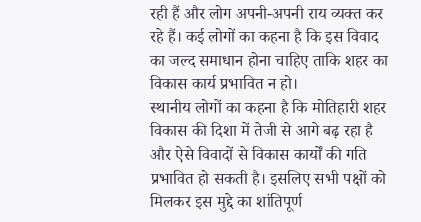रही हैं और लोग अपनी-अपनी राय व्यक्त कर रहे हैं। कई लोगों का कहना है कि इस विवाद का जल्द समाधान होना चाहिए ताकि शहर का विकास कार्य प्रभावित न हो।
स्थानीय लोगों का कहना है कि मोतिहारी शहर विकास की दिशा में तेजी से आगे बढ़ रहा है और ऐसे विवादों से विकास कार्यों की गति प्रभावित हो सकती है। इसलिए सभी पक्षों को मिलकर इस मुद्दे का शांतिपूर्ण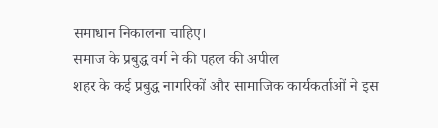समाधान निकालना चाहिए।
समाज के प्रबुद्ध वर्ग ने की पहल की अपील
शहर के कई प्रबुद्ध नागरिकों और सामाजिक कार्यकर्ताओं ने इस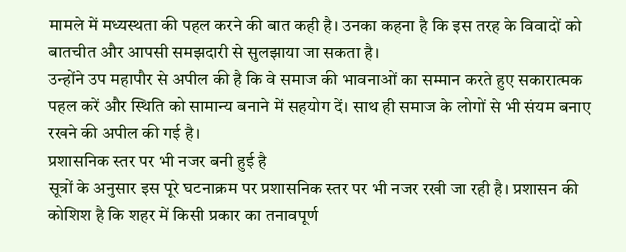मामले में मध्यस्थता की पहल करने की बात कही है। उनका कहना है कि इस तरह के विवादों को बातचीत और आपसी समझदारी से सुलझाया जा सकता है।
उन्होंने उप महापौर से अपील की है कि वे समाज की भावनाओं का सम्मान करते हुए सकारात्मक पहल करें और स्थिति को सामान्य बनाने में सहयोग दें। साथ ही समाज के लोगों से भी संयम बनाए रखने की अपील की गई है।
प्रशासनिक स्तर पर भी नजर बनी हुई है
सूत्रों के अनुसार इस पूरे घटनाक्रम पर प्रशासनिक स्तर पर भी नजर रखी जा रही है। प्रशासन की कोशिश है कि शहर में किसी प्रकार का तनावपूर्ण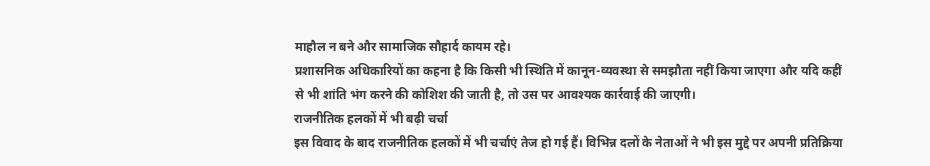माहौल न बने और सामाजिक सौहार्द कायम रहे।
प्रशासनिक अधिकारियों का कहना है कि किसी भी स्थिति में कानून-व्यवस्था से समझौता नहीं किया जाएगा और यदि कहीं से भी शांति भंग करने की कोशिश की जाती है, तो उस पर आवश्यक कार्रवाई की जाएगी।
राजनीतिक हलकों में भी बढ़ी चर्चा
इस विवाद के बाद राजनीतिक हलकों में भी चर्चाएं तेज हो गई हैं। विभिन्न दलों के नेताओं ने भी इस मुद्दे पर अपनी प्रतिक्रिया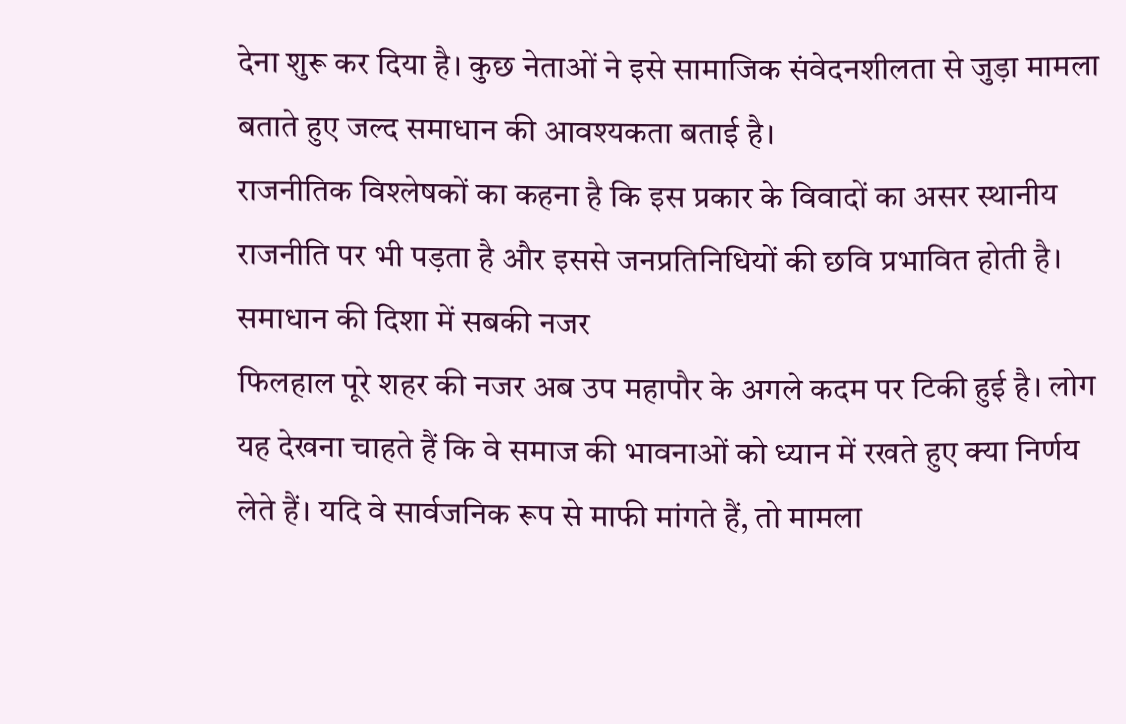देना शुरू कर दिया है। कुछ नेताओं ने इसे सामाजिक संवेदनशीलता से जुड़ा मामला बताते हुए जल्द समाधान की आवश्यकता बताई है।
राजनीतिक विश्लेषकों का कहना है कि इस प्रकार के विवादों का असर स्थानीय राजनीति पर भी पड़ता है और इससे जनप्रतिनिधियों की छवि प्रभावित होती है।
समाधान की दिशा में सबकी नजर
फिलहाल पूरे शहर की नजर अब उप महापौर के अगले कदम पर टिकी हुई है। लोग यह देखना चाहते हैं कि वे समाज की भावनाओं को ध्यान में रखते हुए क्या निर्णय लेते हैं। यदि वे सार्वजनिक रूप से माफी मांगते हैं, तो मामला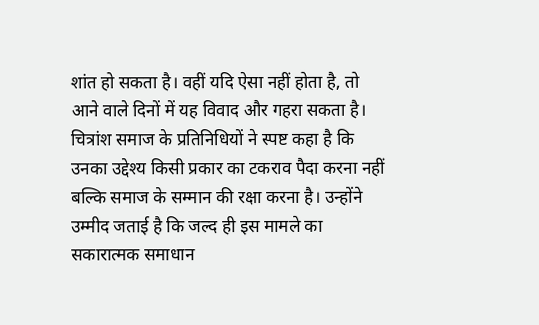शांत हो सकता है। वहीं यदि ऐसा नहीं होता है, तो आने वाले दिनों में यह विवाद और गहरा सकता है।
चित्रांश समाज के प्रतिनिधियों ने स्पष्ट कहा है कि उनका उद्देश्य किसी प्रकार का टकराव पैदा करना नहीं बल्कि समाज के सम्मान की रक्षा करना है। उन्होंने उम्मीद जताई है कि जल्द ही इस मामले का सकारात्मक समाधान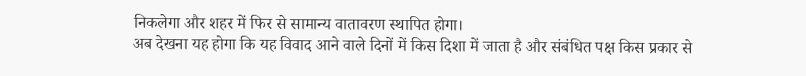निकलेगा और शहर में फिर से सामान्य वातावरण स्थापित होगा।
अब देखना यह होगा कि यह विवाद आने वाले दिनों में किस दिशा में जाता है और संबंधित पक्ष किस प्रकार से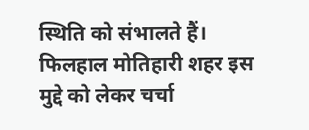स्थिति को संभालते हैं। फिलहाल मोतिहारी शहर इस मुद्दे को लेकर चर्चा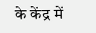के केंद्र में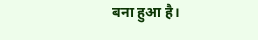बना हुआ है।